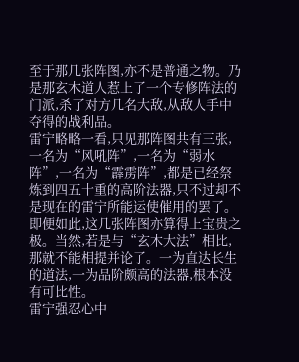至于那几张阵图,亦不是普通之物。乃是那玄木道人惹上了一个专修阵法的门派,杀了对方几名大敌,从敌人手中夺得的战利品。
雷宁略略一看,只见那阵图共有三张,一名为“风吼阵”,一名为“弱水阵”,一名为“霹雳阵”,都是已经祭炼到四五十重的高阶法器,只不过却不是现在的雷宁所能运使催用的罢了。即便如此,这几张阵图亦算得上宝贵之极。当然,若是与“玄木大法”相比,那就不能相提并论了。一为直达长生的道法,一为品阶颇高的法器,根本没有可比性。
雷宁强忍心中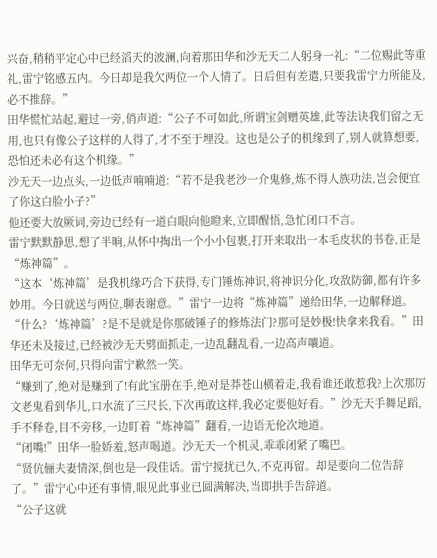兴奋,稍稍平定心中已经滔天的波澜,向着那田华和沙无天二人躬身一礼:“二位赐此等重礼,雷宁铭感五内。今日却是我欠两位一个人情了。日后但有差遣,只要我雷宁力所能及,必不推辞。”
田华慌忙站起,避过一旁,俏声道:“公子不可如此,所谓宝剑赠英雄,此等法诀我们留之无用,也只有像公子这样的人得了,才不至于埋没。这也是公子的机缘到了,别人就算想要,恐怕还未必有这个机缘。”
沙无天一边点头,一边低声喃喃道:“若不是我老沙一介鬼修,炼不得人族功法,岂会便宜了你这白脸小子?”
他还要大放厥词,旁边已经有一道白眼向他瞪来,立即醒悟,急忙闭口不言。
雷宁默默静思,想了半晌,从怀中掏出一个小小包裹,打开来取出一本毛皮状的书卷,正是“炼神篇”。
“这本‘炼神篇’是我机缘巧合下获得,专门锤炼神识,将神识分化,攻敌防御,都有许多妙用。今日就送与两位,聊表谢意。”雷宁一边将“炼神篇”递给田华,一边解释道。
“什么?‘炼神篇’?是不是就是你那破锤子的修炼法门?那可是妙极!快拿来我看。”田华还未及接过,已经被沙无天劈面抓走,一边乱翻乱看,一边高声嚷道。
田华无可奈何,只得向雷宁歉然一笑。
“赚到了,绝对是赚到了!有此宝册在手,绝对是莽苍山横着走,我看谁还敢惹我?上次那厉文老鬼看到华儿,口水流了三尺长,下次再敢这样,我必定要他好看。”沙无天手舞足蹈,手不释卷,目不旁移,一边盯着“炼神篇”翻看,一边语无伦次地道。
“闭嘴!”田华一脸娇羞,怒声喝道。沙无天一个机灵,乖乖闭紧了嘴巴。
“贤伉俪夫妻情深,倒也是一段佳话。雷宁搅扰已久,不克再留。却是要向二位告辞了。”雷宁心中还有事情,眼见此事业已圆满解决,当即拱手告辞道。
“公子这就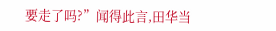要走了吗?”闻得此言,田华当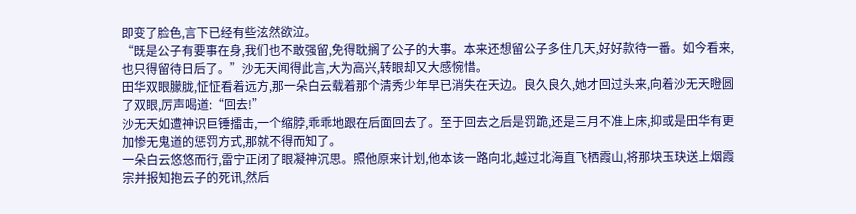即变了脸色,言下已经有些泫然欲泣。
“既是公子有要事在身,我们也不敢强留,免得耽搁了公子的大事。本来还想留公子多住几天,好好款待一番。如今看来,也只得留待日后了。”沙无天闻得此言,大为高兴,转眼却又大感惋惜。
田华双眼朦胧,怔怔看着远方,那一朵白云载着那个清秀少年早已消失在天边。良久良久,她才回过头来,向着沙无天瞪圆了双眼,厉声喝道:“回去!”
沙无天如遭神识巨锤擂击,一个缩脖,乖乖地跟在后面回去了。至于回去之后是罚跪,还是三月不准上床,抑或是田华有更加惨无鬼道的惩罚方式,那就不得而知了。
一朵白云悠悠而行,雷宁正闭了眼凝神沉思。照他原来计划,他本该一路向北,越过北海直飞栖霞山,将那块玉玦送上烟霞宗并报知抱云子的死讯,然后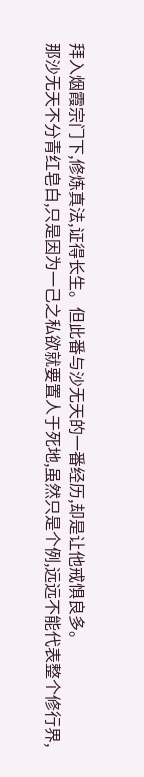拜入烟霞宗门下,修炼真法,证得长生。但此番与沙无天的一番经历,却是让他戒惧良多。
那沙无天不分青红皂白,只是因为一己之私欲就要置人于死地,虽然只是个例,远远不能代表整个修行界,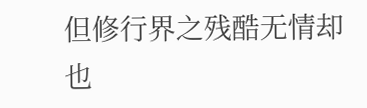但修行界之残酷无情却也